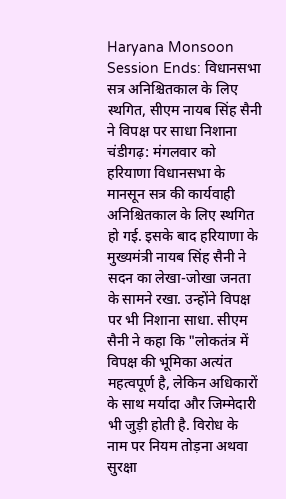Haryana Monsoon Session Ends: विधानसभा सत्र अनिश्चितकाल के लिए स्थगित, सीएम नायब सिंह सैनी ने विपक्ष पर साधा निशाना
चंडीगढ़: मंगलवार को हरियाणा विधानसभा के मानसून सत्र की कार्यवाही अनिश्चितकाल के लिए स्थगित हो गई. इसके बाद हरियाणा के मुख्यमंत्री नायब सिंह सैनी ने सदन का लेखा-जोखा जनता के सामने रखा. उन्होंने विपक्ष पर भी निशाना साधा. सीएम सैनी ने कहा कि "लोकतंत्र में विपक्ष की भूमिका अत्यंत महत्वपूर्ण है, लेकिन अधिकारों के साथ मर्यादा और जिम्मेदारी भी जुड़ी होती है. विरोध के नाम पर नियम तोड़ना अथवा सुरक्षा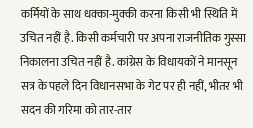कर्मियों के साथ धक्का-मुक्की करना किसी भी स्थिति में उचित नहीं है. किसी कर्मचारी पर अपना राजनीतिक गुस्सा निकालना उचित नहीं है. कांग्रेस के विधायकों ने मानसून सत्र के पहले दिन विधानसभा के गेट पर ही नहीं, भीतर भी सदन की गरिमा को तार-तार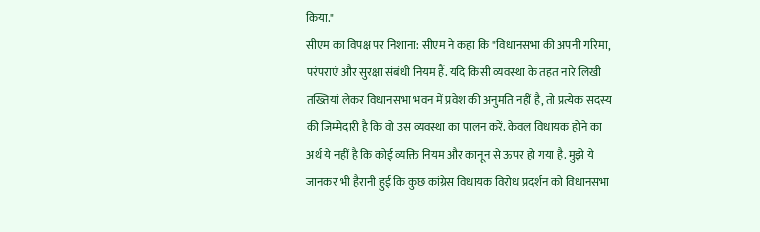किया."
सीएम का विपक्ष पर निशाना: सीएम ने कहा कि "विधानसभा की अपनी गरिमा, परंपराएं और सुरक्षा संबंधी नियम हैं. यदि किसी व्यवस्था के तहत नारे लिखी तख्तियां लेकर विधानसभा भवन में प्रवेश की अनुमति नहीं है, तो प्रत्येक सदस्य की जिम्मेदारी है कि वो उस व्यवस्था का पालन करें. केवल विधायक होने का अर्थ ये नहीं है कि कोई व्यक्ति नियम और कानून से ऊपर हो गया है. मुझे ये जानकर भी हैरानी हुई कि कुछ कांग्रेस विधायक विरोध प्रदर्शन को विधानसभा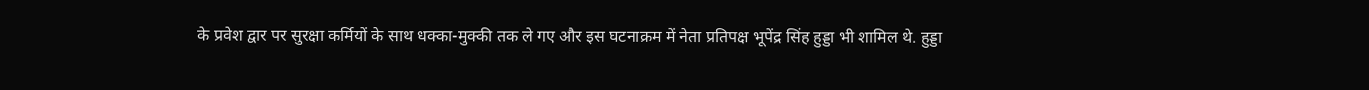के प्रवेश द्वार पर सुरक्षा कर्मियों के साथ धक्का-मुक्की तक ले गए और इस घटनाक्रम में नेता प्रतिपक्ष भूपेंद्र सिंह हुड्डा भी शामिल थे. हुड्डा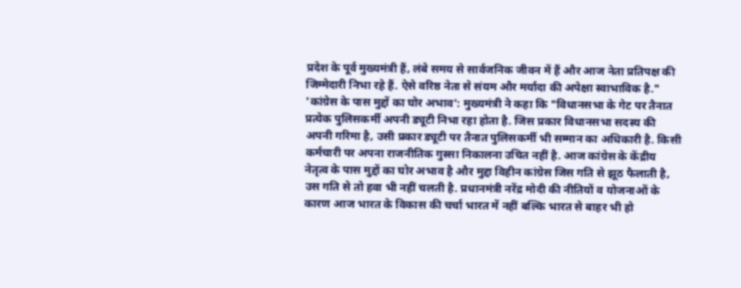प्रदेश के पूर्व मुख्यमंत्री हैं, लंबे समय से सार्वजनिक जीवन में हैं और आज नेता प्रतिपक्ष की जिम्मेदारी निभा रहे हैं. ऐसे वरिष्ठ नेता से संयम और मर्यादा की अपेक्षा स्वाभाविक है."
'कांग्रेस के पास मुद्दों का घोर अभाव': मुख्यमंत्री ने कहा कि "विधानसभा के गेट पर तैनात प्रत्येक पुलिसकर्मी अपनी ड्यूटी निभा रहा होता है. जिस प्रकार विधानसभा सदस्य की अपनी गरिमा है, उसी प्रकार ड्यूटी पर तैनात पुलिसकर्मी भी सम्मान का अधिकारी है. किसी कर्मचारी पर अपना राजनीतिक गुस्सा निकालना उचित नहीं है. आज कांग्रेस के केंद्रीय नेतृत्व के पास मुद्दों का घोर अभाव है और मुद्दा विहीन कांग्रेस जिस गति से झूठ फैलाती है, उस गति से तो हवा भी नहीं चलती है. प्रधानमंत्री नरेंद्र मोदी की नीतियों व योजनाओं के कारण आज भारत के विकास की चर्चा भारत में नहीं बल्कि भारत से बाहर भी हो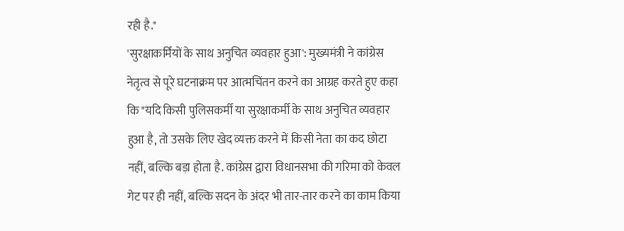रही है."
'सुरक्षाकर्मियों के साथ अनुचित व्यवहार हुआ': मुख्यमंत्री ने कांग्रेस नेतृत्व से पूरे घटनाक्रम पर आत्मचिंतन करने का आग्रह करते हुए कहा कि "यदि किसी पुलिसकर्मी या सुरक्षाकर्मी के साथ अनुचित व्यवहार हुआ है, तो उसके लिए खेद व्यक्त करने में किसी नेता का कद छोटा नहीं, बल्कि बड़ा होता है. कांग्रेस द्वारा विधानसभा की गरिमा को केवल गेट पर ही नहीं, बल्कि सदन के अंदर भी तार-तार करने का काम किया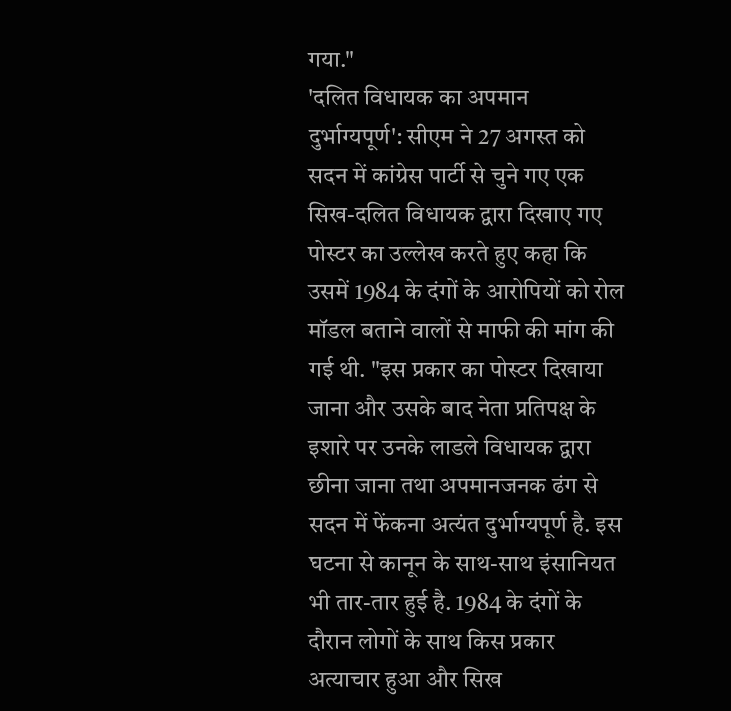गया."
'दलित विधायक का अपमान दुर्भाग्यपूर्ण': सीएम ने 27 अगस्त को सदन में कांग्रेस पार्टी से चुने गए एक सिख-दलित विधायक द्वारा दिखाए गए पोस्टर का उल्लेख करते हुए कहा कि उसमें 1984 के दंगों के आरोपियों को रोल मॉडल बताने वालों से माफी की मांग की गई थी. "इस प्रकार का पोस्टर दिखाया जाना और उसके बाद नेता प्रतिपक्ष के इशारे पर उनके लाडले विधायक द्वारा छीना जाना तथा अपमानजनक ढंग से सदन में फेंकना अत्यंत दुर्भाग्यपूर्ण है. इस घटना से कानून के साथ-साथ इंसानियत भी तार-तार हुई है. 1984 के दंगों के दौरान लोगों के साथ किस प्रकार अत्याचार हुआ और सिख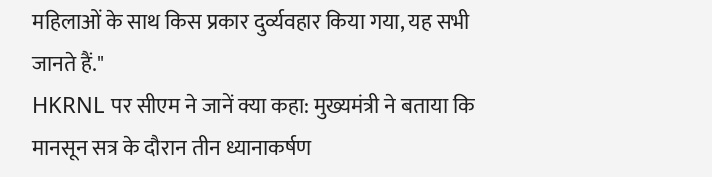महिलाओं के साथ किस प्रकार दुर्व्यवहार किया गया, यह सभी जानते हैं."
HKRNL पर सीएम ने जानें क्या कहा: मुख्यमंत्री ने बताया कि मानसून सत्र के दौरान तीन ध्यानाकर्षण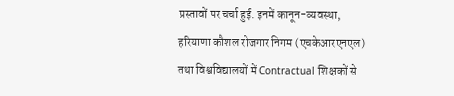प्रस्तावों पर चर्चा हुई. इनमें कानून-व्यवस्था, हरियाणा कौशल रोजगार निगम (एचकेआरएनएल) तथा विश्वविद्यालयों में Contractual शिक्षकों से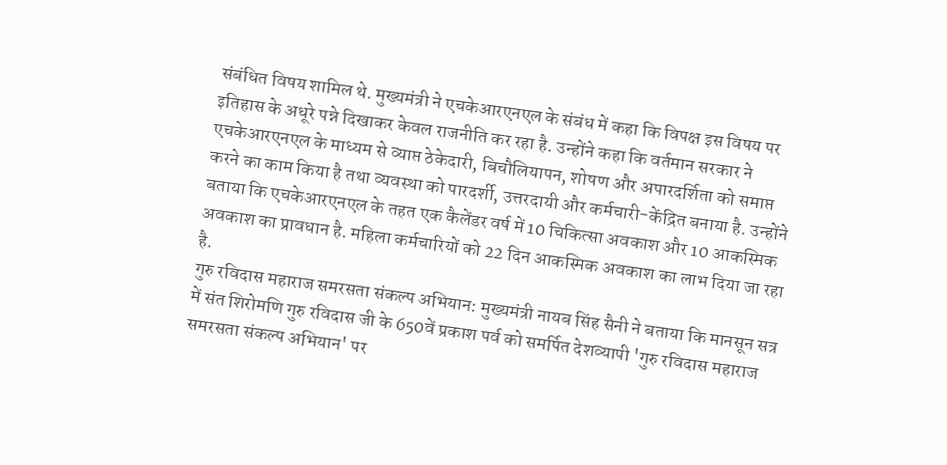संबंधित विषय शामिल थे. मुख्यमंत्री ने एचकेआरएनएल के संबंध में कहा कि विपक्ष इस विषय पर इतिहास के अधूरे पन्ने दिखाकर केवल राजनीति कर रहा है. उन्होंने कहा कि वर्तमान सरकार ने एचकेआरएनएल के माध्यम से व्याप्त ठेकेदारी, बिचौलियापन, शोषण और अपारदर्शिता को समाप्त करने का काम किया है तथा व्यवस्था को पारदर्शी, उत्तरदायी और कर्मचारी-केंद्रित बनाया है. उन्होंने बताया कि एचकेआरएनएल के तहत एक कैलेंडर वर्ष में 10 चिकित्सा अवकाश और 10 आकस्मिक अवकाश का प्रावधान है. महिला कर्मचारियों को 22 दिन आकस्मिक अवकाश का लाभ दिया जा रहा है.
गुरु रविदास महाराज समरसता संकल्प अभियान: मुख्यमंत्री नायब सिंह सैनी ने बताया कि मानसून सत्र में संत शिरोमणि गुरु रविदास जी के 650वें प्रकाश पर्व को समर्पित देशव्यापी 'गुरु रविदास महाराज समरसता संकल्प अभियान' पर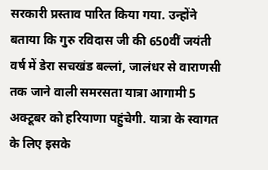सरकारी प्रस्ताव पारित किया गया. उन्होंने बताया कि गुरु रविदास जी की 650वीं जयंती वर्ष में डेरा सचखंड बल्लां, जालंधर से वाराणसी तक जाने वाली समरसता यात्रा आगामी 5 अक्टूबर को हरियाणा पहुंचेगी. यात्रा के स्वागत के लिए इसके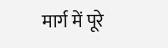मार्ग में पूरे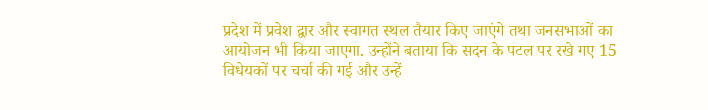प्रदेश में प्रवेश द्वार और स्वागत स्थल तैयार किए जाएंगे तथा जनसभाओं का आयोजन भी किया जाएगा. उन्होंने बताया कि सदन के पटल पर रखे गए 15 विधेयकों पर चर्चा की गई और उन्हें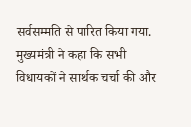सर्वसम्मति से पारित किया गया. मुख्यमंत्री ने कहा कि सभी विधायकों ने सार्थक चर्चा की और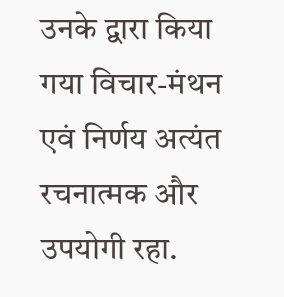उनके द्वारा किया गया विचार-मंथन एवं निर्णय अत्यंत रचनात्मक और उपयोगी रहा.